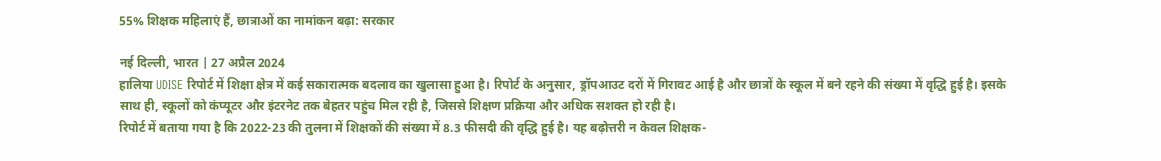55% शिक्षक महिलाएं हैं, छात्राओं का नामांकन बढ़ा: सरकार

नई दिल्ली, भारत | 27 अप्रैल 2024
हालिया UDISE रिपोर्ट में शिक्षा क्षेत्र में कई सकारात्मक बदलाव का खुलासा हुआ है। रिपोर्ट के अनुसार, ड्रॉपआउट दरों में गिरावट आई है और छात्रों के स्कूल में बने रहने की संख्या में वृद्धि हुई है। इसके साथ ही, स्कूलों को कंप्यूटर और इंटरनेट तक बेहतर पहुंच मिल रही है, जिससे शिक्षण प्रक्रिया और अधिक सशक्त हो रही है।
रिपोर्ट में बताया गया है कि 2022-23 की तुलना में शिक्षकों की संख्या में 8.3 फीसदी की वृद्धि हुई है। यह बढ़ोत्तरी न केवल शिक्षक-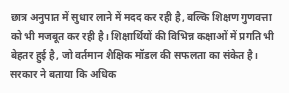छात्र अनुपात में सुधार लाने में मदद कर रही है, बल्कि शिक्षण गुणवत्ता को भी मजबूत कर रही है। शिक्षार्थियों की विभिन्न कक्षाओं में प्रगति भी बेहतर हुई है, जो वर्तमान शैक्षिक मॉडल की सफलता का संकेत है।
सरकार ने बताया कि अधिक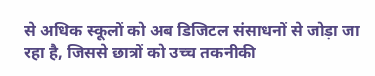से अधिक स्कूलों को अब डिजिटल संसाधनों से जोड़ा जा रहा है, जिससे छात्रों को उच्च तकनीकी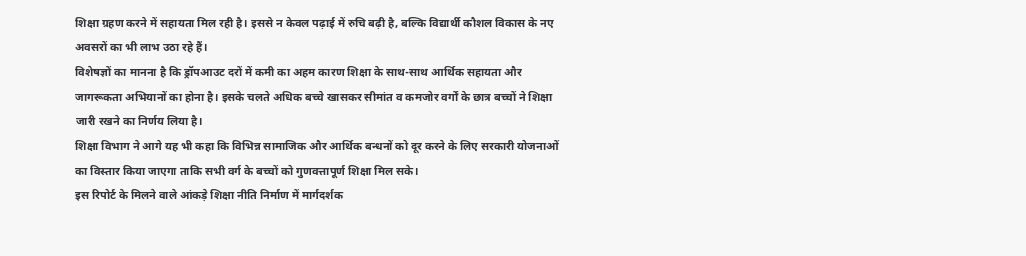शिक्षा ग्रहण करने में सहायता मिल रही है। इससे न केवल पढ़ाई में रुचि बढ़ी है, बल्कि विद्यार्थी कौशल विकास के नए अवसरों का भी लाभ उठा रहे हैं।
विशेषज्ञों का मानना है कि ड्रॉपआउट दरों में कमी का अहम कारण शिक्षा के साथ-साथ आर्थिक सहायता और जागरूकता अभियानों का होना है। इसके चलते अधिक बच्चे खासकर सीमांत व कमजोर वर्गों के छात्र बच्चों ने शिक्षा जारी रखने का निर्णय लिया है।
शिक्षा विभाग ने आगे यह भी कहा कि विभिन्न सामाजिक और आर्थिक बन्धनों को दूर करने के लिए सरकारी योजनाओं का विस्तार किया जाएगा ताकि सभी वर्ग के बच्चों को गुणवत्तापूर्ण शिक्षा मिल सके।
इस रिपोर्ट के मिलने वाले आंकड़े शिक्षा नीति निर्माण में मार्गदर्शक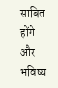साबित होंगे और भविष्य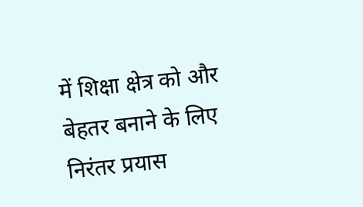में शिक्षा क्षेत्र को और बेहतर बनाने के लिए निरंतर प्रयास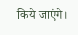किये जाएंगे।